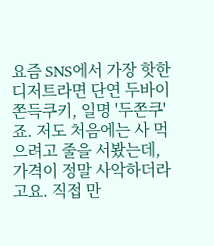요즘 SNS에서 가장 핫한 디저트라면 단연 두바이 쫀득쿠키, 일명 '두쫀쿠'죠. 저도 처음에는 사 먹으려고 줄을 서봤는데, 가격이 정말 사악하더라고요. 직접 만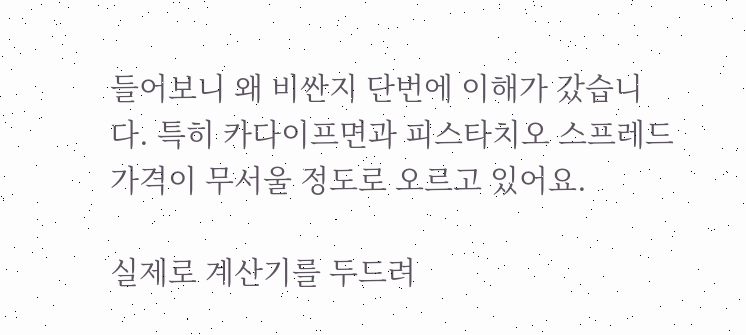들어보니 왜 비싼지 단번에 이해가 갔습니다. 특히 카다이프면과 피스타치오 스프레드 가격이 무서울 정도로 오르고 있어요.

실제로 계산기를 두드려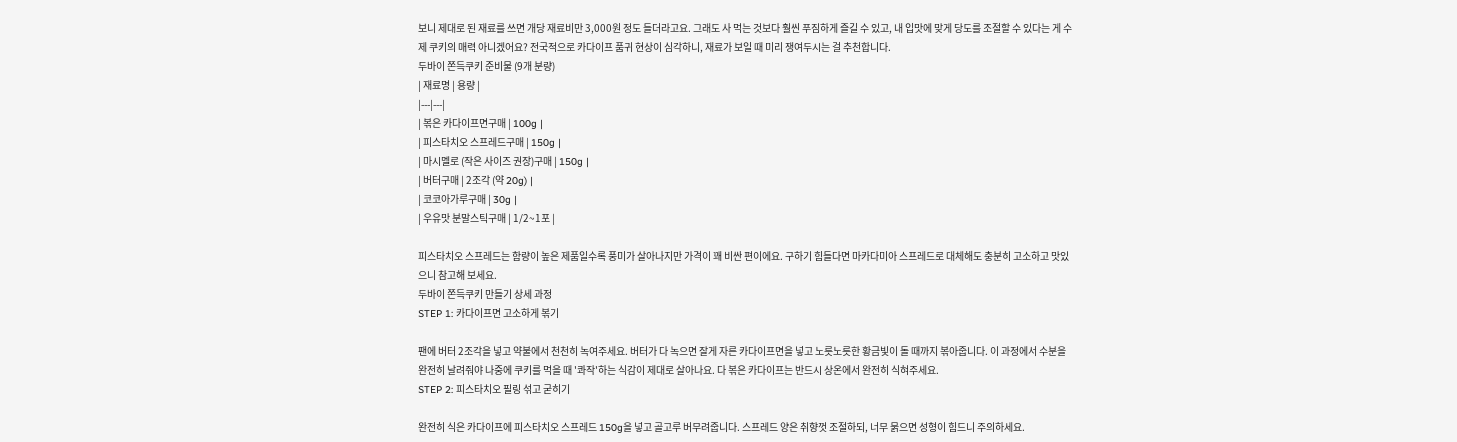보니 제대로 된 재료를 쓰면 개당 재료비만 3,000원 정도 들더라고요. 그래도 사 먹는 것보다 훨씬 푸짐하게 즐길 수 있고, 내 입맛에 맞게 당도를 조절할 수 있다는 게 수제 쿠키의 매력 아니겠어요? 전국적으로 카다이프 품귀 현상이 심각하니, 재료가 보일 때 미리 쟁여두시는 걸 추천합니다.
두바이 쫀득쿠키 준비물 (9개 분량)
| 재료명 | 용량 |
|---|---|
| 볶은 카다이프면구매 | 100g |
| 피스타치오 스프레드구매 | 150g |
| 마시멜로 (작은 사이즈 권장)구매 | 150g |
| 버터구매 | 2조각 (약 20g) |
| 코코아가루구매 | 30g |
| 우유맛 분말스틱구매 | 1/2~1포 |

피스타치오 스프레드는 함량이 높은 제품일수록 풍미가 살아나지만 가격이 꽤 비싼 편이에요. 구하기 힘들다면 마카다미아 스프레드로 대체해도 충분히 고소하고 맛있으니 참고해 보세요.
두바이 쫀득쿠키 만들기 상세 과정
STEP 1: 카다이프면 고소하게 볶기

팬에 버터 2조각을 넣고 약불에서 천천히 녹여주세요. 버터가 다 녹으면 잘게 자른 카다이프면을 넣고 노릇노릇한 황금빛이 돌 때까지 볶아줍니다. 이 과정에서 수분을 완전히 날려줘야 나중에 쿠키를 먹을 때 '콰작'하는 식감이 제대로 살아나요. 다 볶은 카다이프는 반드시 상온에서 완전히 식혀주세요.
STEP 2: 피스타치오 필링 섞고 굳히기

완전히 식은 카다이프에 피스타치오 스프레드 150g을 넣고 골고루 버무려줍니다. 스프레드 양은 취향껏 조절하되, 너무 묽으면 성형이 힘드니 주의하세요.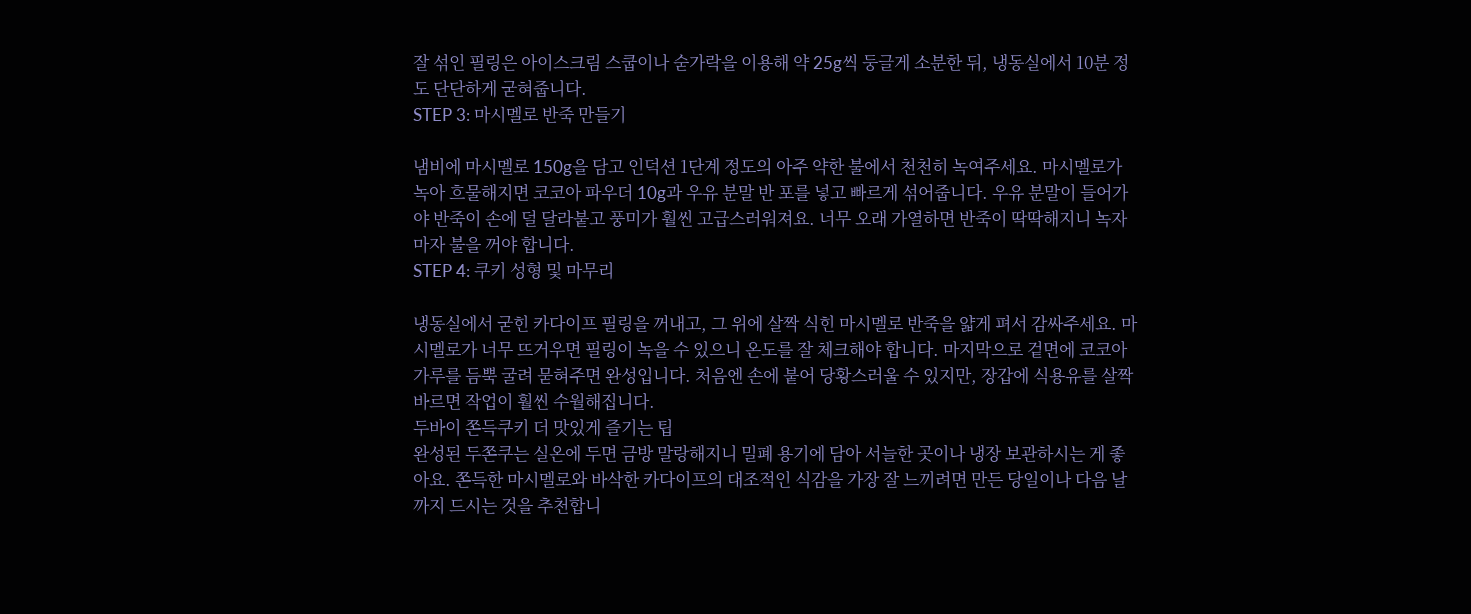잘 섞인 필링은 아이스크림 스쿱이나 숟가락을 이용해 약 25g씩 둥글게 소분한 뒤, 냉동실에서 10분 정도 단단하게 굳혀줍니다.
STEP 3: 마시멜로 반죽 만들기

냄비에 마시멜로 150g을 담고 인덕션 1단계 정도의 아주 약한 불에서 천천히 녹여주세요. 마시멜로가 녹아 흐물해지면 코코아 파우더 10g과 우유 분말 반 포를 넣고 빠르게 섞어줍니다. 우유 분말이 들어가야 반죽이 손에 덜 달라붙고 풍미가 훨씬 고급스러워져요. 너무 오래 가열하면 반죽이 딱딱해지니 녹자마자 불을 꺼야 합니다.
STEP 4: 쿠키 성형 및 마무리

냉동실에서 굳힌 카다이프 필링을 꺼내고, 그 위에 살짝 식힌 마시멜로 반죽을 얇게 펴서 감싸주세요. 마시멜로가 너무 뜨거우면 필링이 녹을 수 있으니 온도를 잘 체크해야 합니다. 마지막으로 겉면에 코코아 가루를 듬뿍 굴려 묻혀주면 완성입니다. 처음엔 손에 붙어 당황스러울 수 있지만, 장갑에 식용유를 살짝 바르면 작업이 훨씬 수월해집니다.
두바이 쫀득쿠키 더 맛있게 즐기는 팁
완성된 두쫀쿠는 실온에 두면 금방 말랑해지니 밀폐 용기에 담아 서늘한 곳이나 냉장 보관하시는 게 좋아요. 쫀득한 마시멜로와 바삭한 카다이프의 대조적인 식감을 가장 잘 느끼려면 만든 당일이나 다음 날까지 드시는 것을 추천합니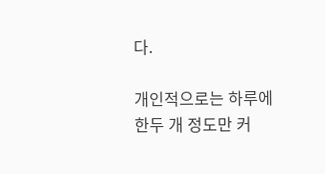다.

개인적으로는 하루에 한두 개 정도만 커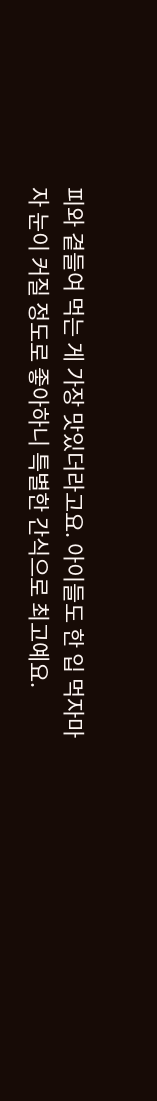피와 곁들여 먹는 게 가장 맛있더라고요. 아이들도 한 입 먹자마자 눈이 커질 정도로 좋아하니 특별한 간식으로 최고예요.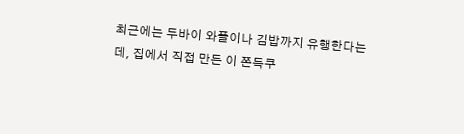최근에는 두바이 와플이나 김밥까지 유행한다는데, 집에서 직접 만든 이 쫀득쿠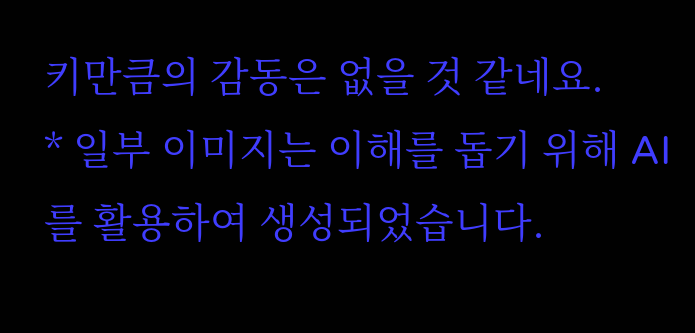키만큼의 감동은 없을 것 같네요.
* 일부 이미지는 이해를 돕기 위해 AI를 활용하여 생성되었습니다.